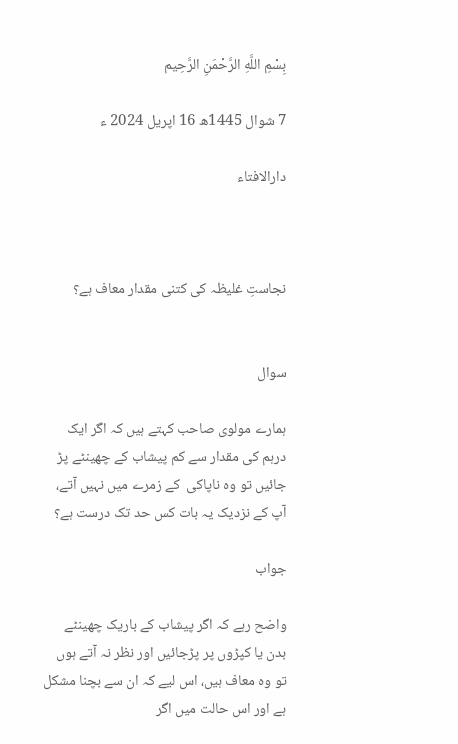بِسْمِ اللَّهِ الرَّحْمَنِ الرَّحِيم

7 شوال 1445ھ 16 اپریل 2024 ء

دارالافتاء



نجاستِ غلیظہ کی کتنی مقدار معاف ہے؟


سوال

ہمارے مولوی صاحب کہتے ہیں کہ اگر ایک درہم کی مقدار سے کم پیشاب کے چھینٹے پڑ جائیں تو وہ ناپاکی  کے زمرے میں نہیں آتے،  آپ کے نزدیک یہ بات کس حد تک درست ہے؟

جواب

واضح رہے کہ اگر پیشاب کے باریک چھینٹے بدن یا کپڑوں پر پڑجائیں اور نظر نہ آتے ہوں تو وہ معاف ہیں، اس لیے کہ ان سے بچنا مشکل ہے اور اس حالت میں اگر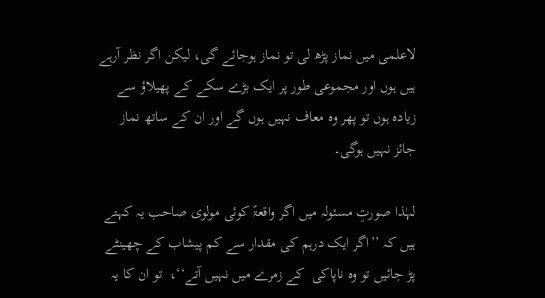لاعلمی میں نماز پڑھ لی تو نماز ہوجائے گی، لیکن اگر نظر آرہے ہیں ہوں اور مجموعی طور پر ایک بڑے سکے کے پھیلاؤ سے زیادہ ہوں تو پھر وہ معاف نہیں ہوں گے اور ان کے ساتھ نماز جائز نہیں ہوگی۔

لہٰذا صورتِ مسئولہ میں اگر واقعۃً کوئی مولوی صاحب یہ کہتے ہیں کہ ’’اگر ایک درہم کی مقدار سے کم پیشاب کے چھینٹے پڑ جائیں تو وہ ناپاکی  کے زمرے میں نہیں آتے‘‘،  تو ان کا یہ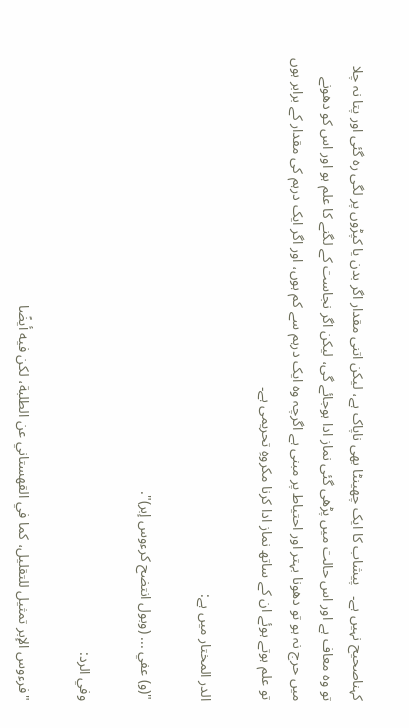کہناصحیح نہیں ہے۔   پیشاب کا ایک چھینٹا بھی ناپاک ہے، لیکن اتنی مقدار اگر بدن یا کپڑوں پر لگی رہ گئی اور پتا نہ چلا تو وہ معاف ہے اور اس حالت میں پڑھی گئی نماز ادا ہوجائے گی، لیکن اگر نجاست کے لگنے کا علم ہو اور اس کو دھونے میں حرج نہ ہو تو دھونا بہتر اور احتیاط پر مبنی ہے اگرچہ وہ ایک درہم سے کم ہوں، اور اگر ایک درہم کی مقدار کے برابر ہوں تو علم ہوتے ہوئے ان کے ساتھ نماز ادا کرنا مکروہِ تحریمی ہے۔

الدر المختار میں ہے:

"(و) عفي ... (وبول انتضح كرءوس إبر)".

وفي الرد:

"فرءوس الإبر تمثيل للتقليل، كما في القهستاني عن الطلبة، لكن فيه أيضًا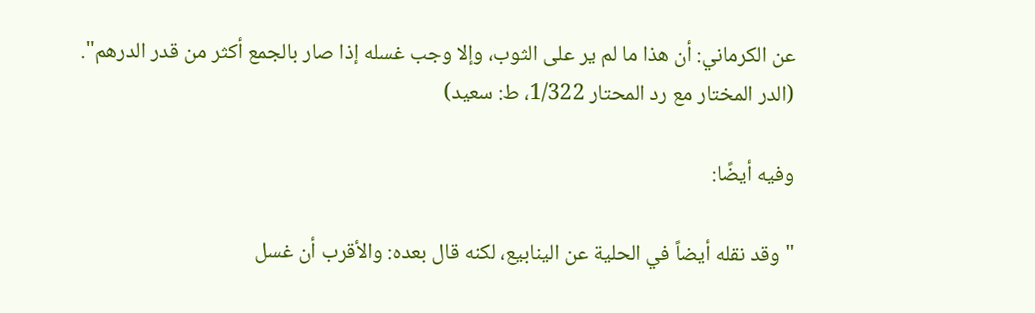عن الكرماني: أن هذا ما لم ير على الثوب، وإلا وجب غسله إذا صار بالجمع أكثر من قدر الدرهم". (الدر المختار مع رد المحتار 1/322، ط: سعيد)

وفيه أيضًا:

"وقد نقله أيضاً في الحلية عن الينابيع، لكنه قال بعده: والأقرب أن غسل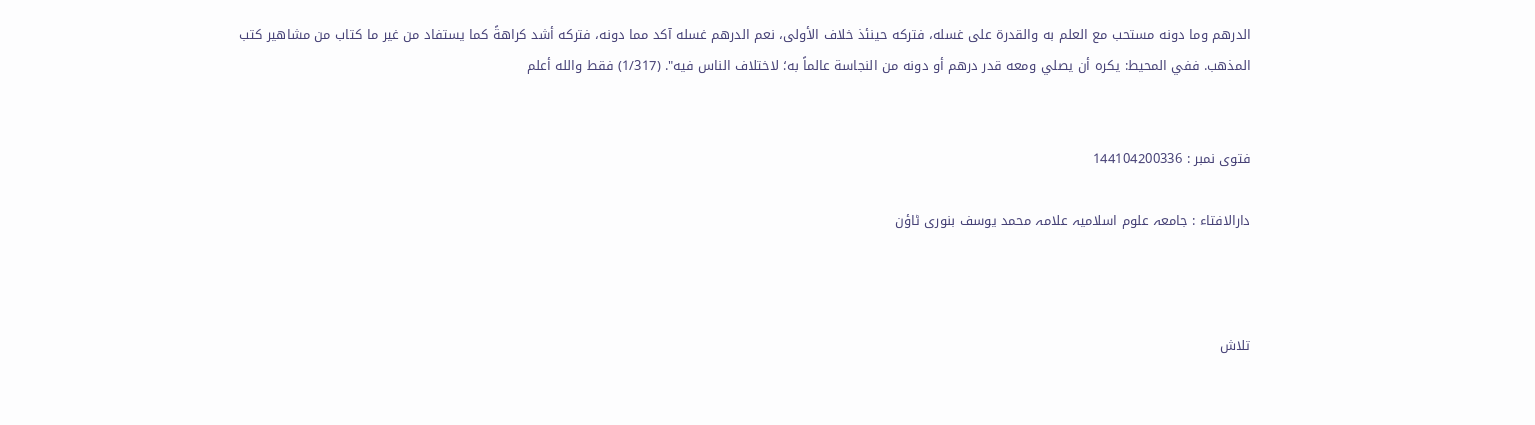الدرهم وما دونه مستحب مع العلم به والقدرة على غسله، فتركه حينئذ خلاف الأولى، نعم الدرهم غسله آكد مما دونه، فتركه أشد كراهةً كما يستفاد من غير ما كتاب من مشاهير كتب المذهب. ففي المحيط: يكره أن يصلي ومعه قدر درهم أو دونه من النجاسة عالماً به؛ لاختلاف الناس فيه". (1/317) فقط والله أعلم


فتوی نمبر : 144104200336

دارالافتاء : جامعہ علوم اسلامیہ علامہ محمد یوسف بنوری ٹاؤن



تلاش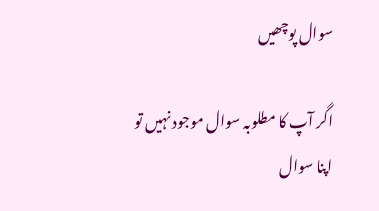سوال پوچھیں

اگر آپ کا مطلوبہ سوال موجود نہیں تو اپنا سوال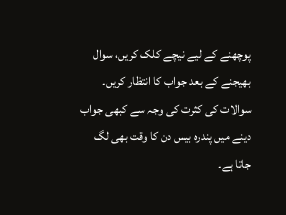پوچھنے کے لیے نیچے کلک کریں، سوال بھیجنے کے بعد جواب کا انتظار کریں۔ سوالات کی کثرت کی وجہ سے کبھی جواب دینے میں پندرہ بیس دن کا وقت بھی لگ جاتا ہے۔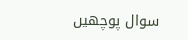سوال پوچھیں